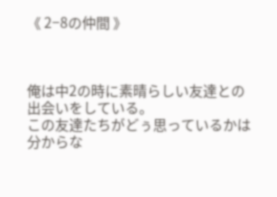《 2−8の仲間 》



俺は中2の時に素晴らしい友達との
出会いをしている。
この友達たちがどぅ思っているかは
分からな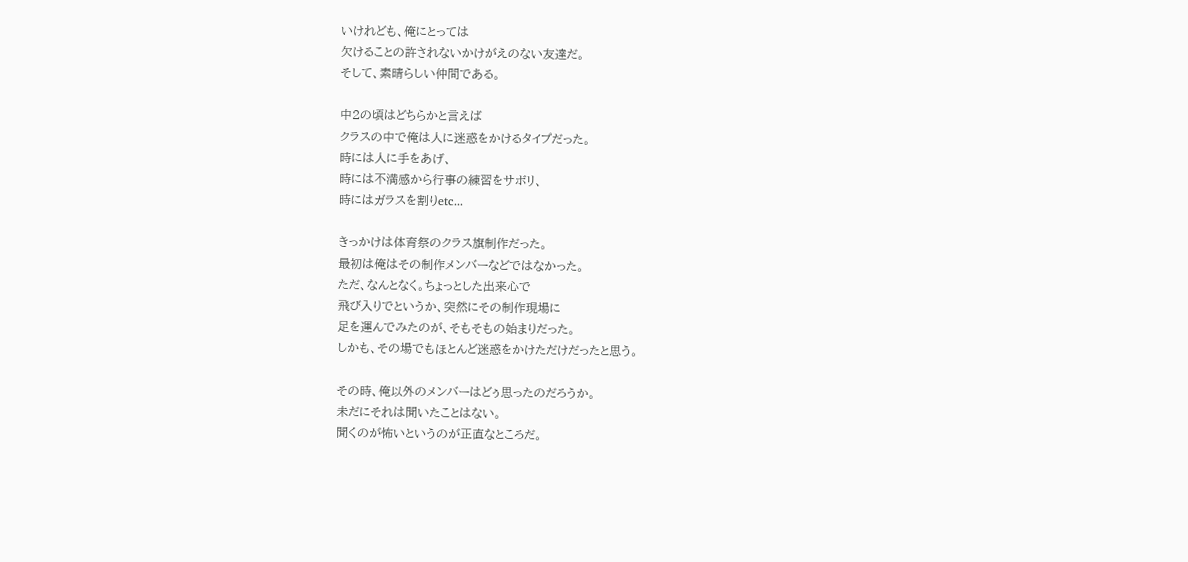いけれども、俺にとっては
欠けることの許されないかけがえのない友達だ。
そして、素晴らしい仲間である。

中2の頃はどちらかと言えば
クラスの中で俺は人に迷惑をかけるタイプだった。
時には人に手をあげ、
時には不満感から行事の練習をサボリ、
時にはガラスを割りetc...

きっかけは体育祭のクラス旗制作だった。
最初は俺はその制作メンバーなどではなかった。
ただ、なんとなく。ちょっとした出来心で
飛び入りでというか、突然にその制作現場に
足を運んでみたのが、そもそもの始まりだった。
しかも、その場でもほとんど迷惑をかけただけだったと思う。

その時、俺以外のメンバーはどぅ思ったのだろうか。
未だにそれは聞いたことはない。
聞くのが怖いというのが正直なところだ。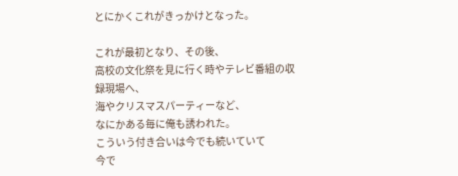とにかくこれがきっかけとなった。

これが最初となり、その後、
高校の文化祭を見に行く時やテレビ番組の収録現場へ、
海やクリスマスパーティーなど、
なにかある毎に俺も誘われた。
こういう付き合いは今でも続いていて
今で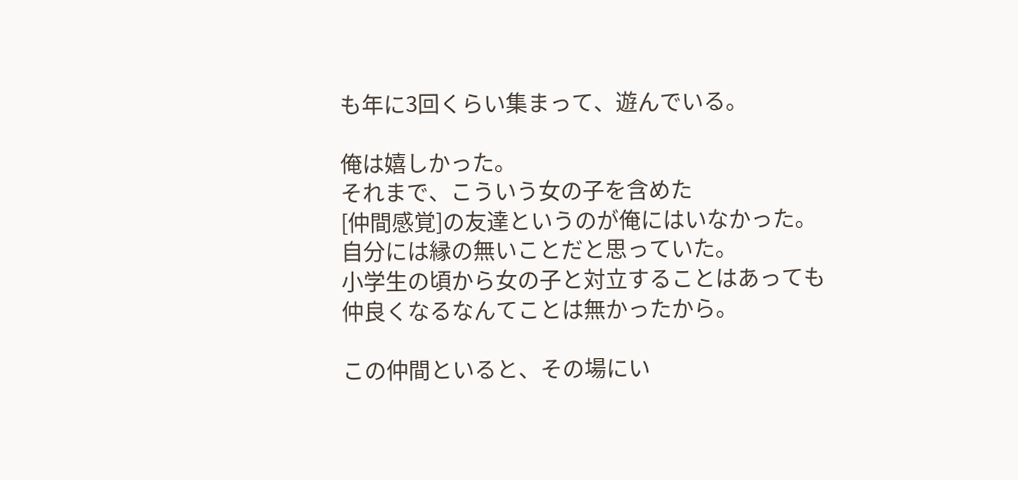も年に3回くらい集まって、遊んでいる。

俺は嬉しかった。
それまで、こういう女の子を含めた
[仲間感覚]の友達というのが俺にはいなかった。
自分には縁の無いことだと思っていた。
小学生の頃から女の子と対立することはあっても
仲良くなるなんてことは無かったから。

この仲間といると、その場にい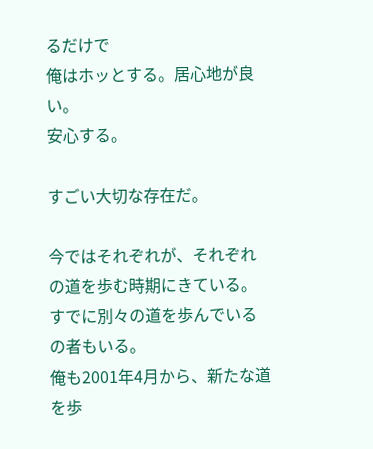るだけで
俺はホッとする。居心地が良い。
安心する。

すごい大切な存在だ。

今ではそれぞれが、それぞれの道を歩む時期にきている。
すでに別々の道を歩んでいるの者もいる。
俺も2001年4月から、新たな道を歩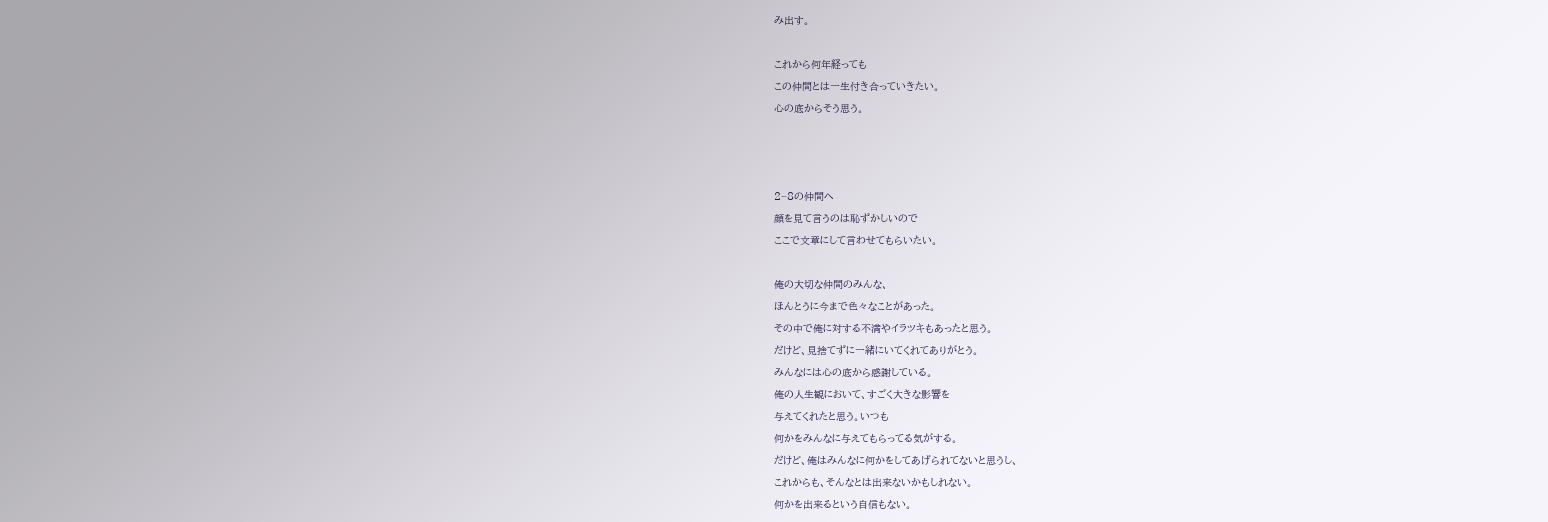み出す。

これから何年経っても
この仲間とは一生付き合っていきたい。
心の底からそう思う。



2−8の仲間へ
顔を見て言うのは恥ずかしいので
ここで文章にして言わせてもらいたい。

俺の大切な仲間のみんな、
ほんとうに今まで色々なことがあった。
その中で俺に対する不満やイラツキもあったと思う。
だけど、見捨てずに一緒にいてくれてありがとう。
みんなには心の底から感謝している。
俺の人生観において、すごく大きな影響を
与えてくれたと思う。いつも
何かをみんなに与えてもらってる気がする。
だけど、俺はみんなに何かをしてあげられてないと思うし、
これからも、そんなとは出来ないかもしれない。
何かを出来るという自信もない。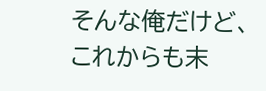そんな俺だけど、
これからも末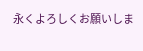永くよろしくお願いしま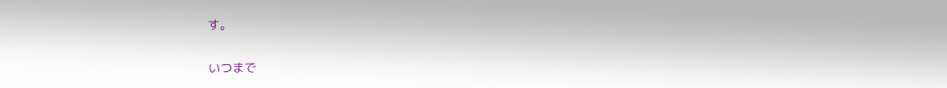す。

いつまで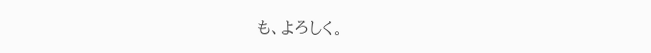も、よろしく。